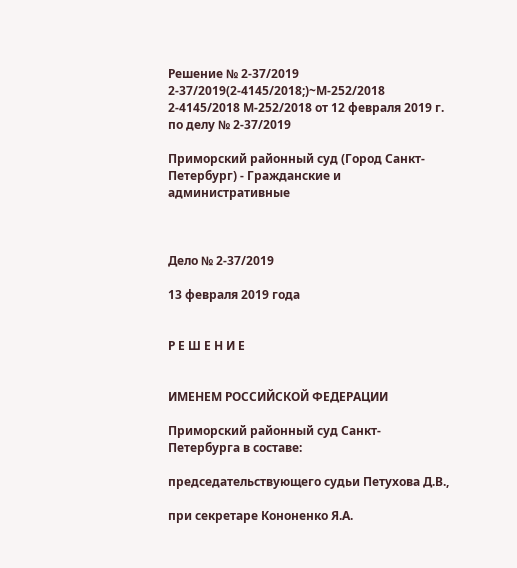Решение № 2-37/2019 2-37/2019(2-4145/2018;)~М-252/2018 2-4145/2018 М-252/2018 от 12 февраля 2019 г. по делу № 2-37/2019

Приморский районный суд (Город Санкт-Петербург) - Гражданские и административные



Дело № 2-37/2019

13 февраля 2019 года


Р Е Ш Е Н И Е


ИМЕНЕМ РОССИЙСКОЙ ФЕДЕРАЦИИ

Приморский районный суд Санкт-Петербурга в составе:

председательствующего судьи Петухова Д.В.,

при секретаре Кононенко Я.А.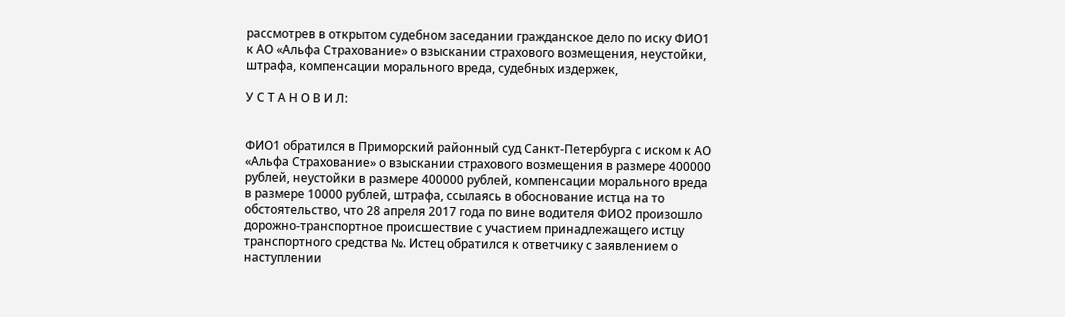рассмотрев в открытом судебном заседании гражданское дело по иску ФИО1 к АО «Альфа Страхование» о взыскании страхового возмещения, неустойки, штрафа, компенсации морального вреда, судебных издержек,

У С Т А Н О В И Л:


ФИО1 обратился в Приморский районный суд Санкт-Петербурга с иском к АО «Альфа Страхование» о взыскании страхового возмещения в размере 400000 рублей, неустойки в размере 400000 рублей, компенсации морального вреда в размере 10000 рублей, штрафа, ссылаясь в обоснование истца на то обстоятельство, что 28 апреля 2017 года по вине водителя ФИО2 произошло дорожно-транспортное происшествие с участием принадлежащего истцу транспортного средства №. Истец обратился к ответчику с заявлением о наступлении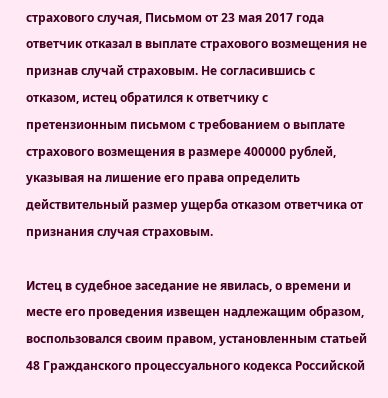страхового случая, Письмом от 23 мая 2017 года ответчик отказал в выплате страхового возмещения не признав случай страховым. Не согласившись с отказом, истец обратился к ответчику с претензионным письмом с требованием о выплате страхового возмещения в размере 400000 рублей, указывая на лишение его права определить действительный размер ущерба отказом ответчика от признания случая страховым.

Истец в судебное заседание не явилась, о времени и месте его проведения извещен надлежащим образом, воспользовался своим правом, установленным статьей 48 Гражданского процессуального кодекса Российской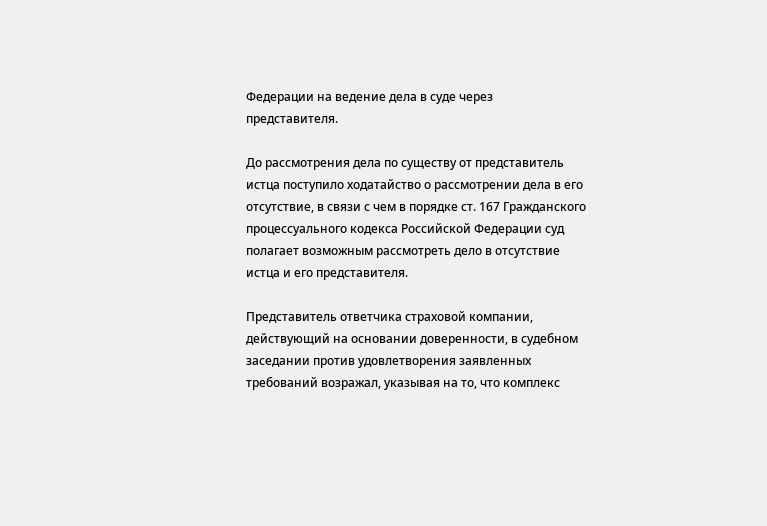Федерации на ведение дела в суде через представителя.

До рассмотрения дела по существу от представитель истца поступило ходатайство о рассмотрении дела в его отсутствие, в связи с чем в порядке ст. 167 Гражданского процессуального кодекса Российской Федерации суд полагает возможным рассмотреть дело в отсутствие истца и его представителя.

Представитель ответчика страховой компании, действующий на основании доверенности, в судебном заседании против удовлетворения заявленных требований возражал, указывая на то, что комплекс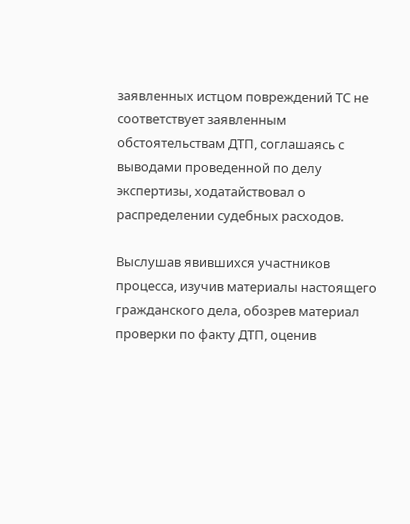заявленных истцом повреждений ТС не соответствует заявленным обстоятельствам ДТП, соглашаясь с выводами проведенной по делу экспертизы, ходатайствовал о распределении судебных расходов.

Выслушав явившихся участников процесса, изучив материалы настоящего гражданского дела, обозрев материал проверки по факту ДТП, оценив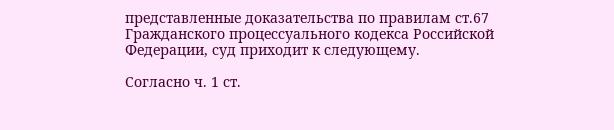представленные доказательства по правилам ст.67 Гражданского процессуального кодекса Российской Федерации, суд приходит к следующему.

Согласно ч. 1 ст.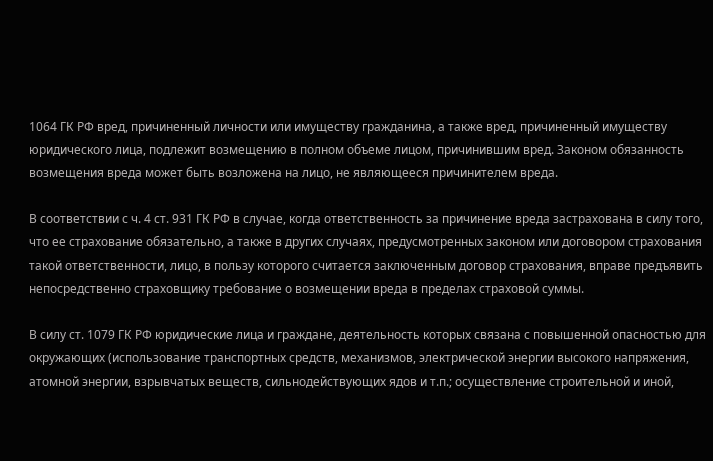1064 ГК РФ вред, причиненный личности или имуществу гражданина, а также вред, причиненный имуществу юридического лица, подлежит возмещению в полном объеме лицом, причинившим вред. Законом обязанность возмещения вреда может быть возложена на лицо, не являющееся причинителем вреда.

В соответствии с ч. 4 ст. 931 ГК РФ в случае, когда ответственность за причинение вреда застрахована в силу того, что ее страхование обязательно, а также в других случаях, предусмотренных законом или договором страхования такой ответственности, лицо, в пользу которого считается заключенным договор страхования, вправе предъявить непосредственно страховщику требование о возмещении вреда в пределах страховой суммы.

В силу ст. 1079 ГК РФ юридические лица и граждане, деятельность которых связана с повышенной опасностью для окружающих (использование транспортных средств, механизмов, электрической энергии высокого напряжения, атомной энергии, взрывчатых веществ, сильнодействующих ядов и т.п.; осуществление строительной и иной,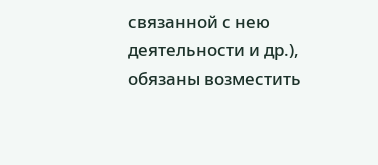связанной с нею деятельности и др.), обязаны возместить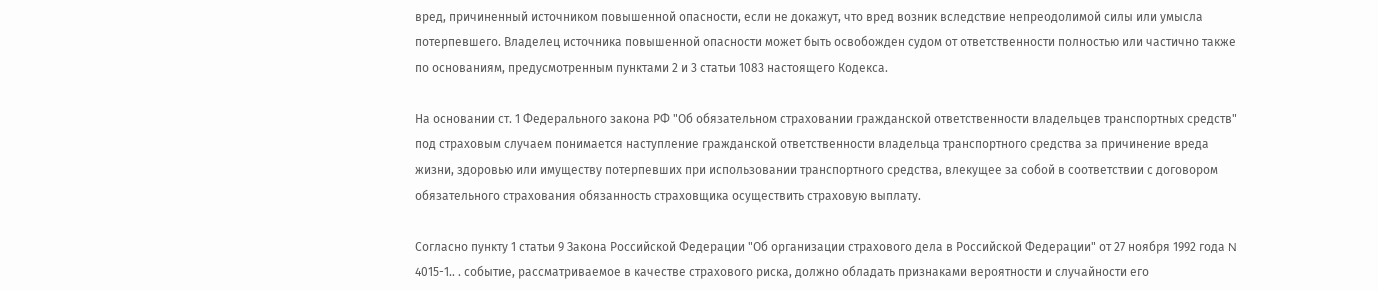вред, причиненный источником повышенной опасности, если не докажут, что вред возник вследствие непреодолимой силы или умысла потерпевшего. Владелец источника повышенной опасности может быть освобожден судом от ответственности полностью или частично также по основаниям, предусмотренным пунктами 2 и 3 статьи 1083 настоящего Кодекса.

На основании ст. 1 Федерального закона РФ "Об обязательном страховании гражданской ответственности владельцев транспортных средств" под страховым случаем понимается наступление гражданской ответственности владельца транспортного средства за причинение вреда жизни, здоровью или имуществу потерпевших при использовании транспортного средства, влекущее за собой в соответствии с договором обязательного страхования обязанность страховщика осуществить страховую выплату.

Согласно пункту 1 статьи 9 Закона Российской Федерации "Об организации страхового дела в Российской Федерации" от 27 ноября 1992 года N 4015-1.. . событие, рассматриваемое в качестве страхового риска, должно обладать признаками вероятности и случайности его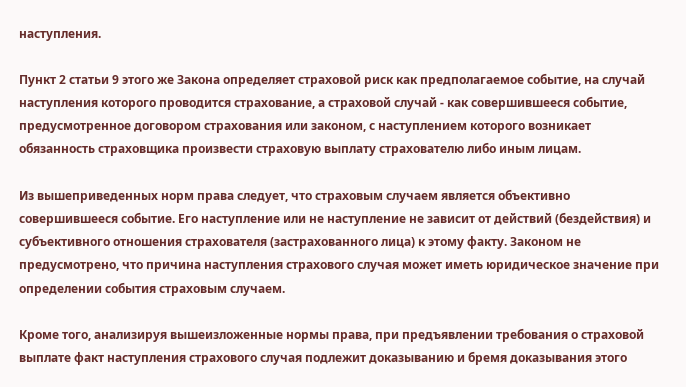наступления.

Пункт 2 статьи 9 этого же Закона определяет страховой риск как предполагаемое событие, на случай наступления которого проводится страхование, а страховой случай - как совершившееся событие, предусмотренное договором страхования или законом, с наступлением которого возникает обязанность страховщика произвести страховую выплату страхователю либо иным лицам.

Из вышеприведенных норм права следует, что страховым случаем является объективно совершившееся событие. Его наступление или не наступление не зависит от действий (бездействия) и субъективного отношения страхователя (застрахованного лица) к этому факту. Законом не предусмотрено, что причина наступления страхового случая может иметь юридическое значение при определении события страховым случаем.

Кроме того, анализируя вышеизложенные нормы права, при предъявлении требования о страховой выплате факт наступления страхового случая подлежит доказыванию и бремя доказывания этого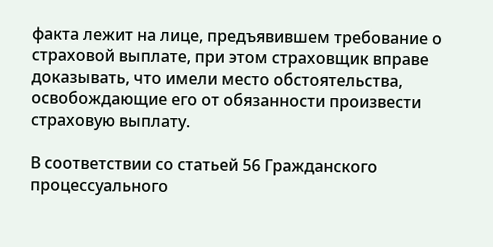факта лежит на лице, предъявившем требование о страховой выплате, при этом страховщик вправе доказывать, что имели место обстоятельства, освобождающие его от обязанности произвести страховую выплату.

В соответствии со статьей 56 Гражданского процессуального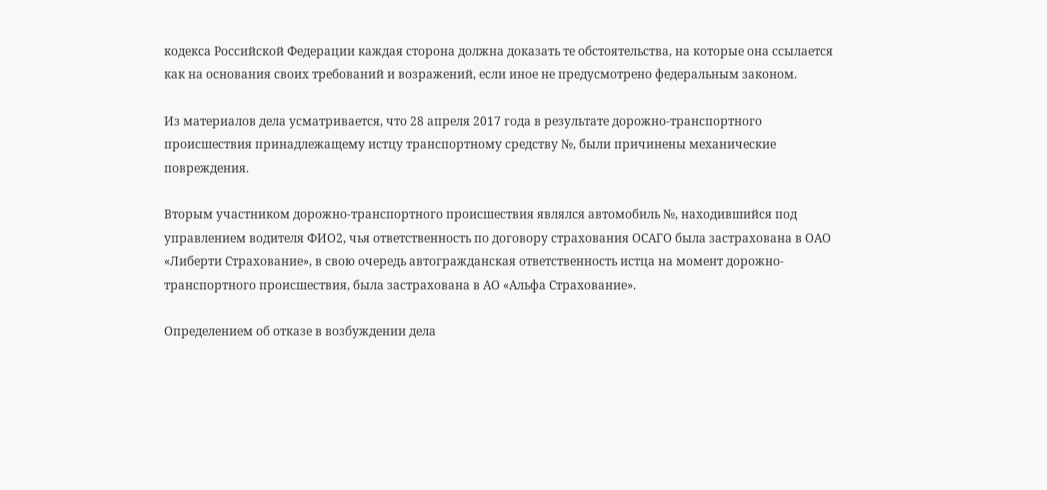кодекса Российской Федерации каждая сторона должна доказать те обстоятельства, на которые она ссылается как на основания своих требований и возражений, если иное не предусмотрено федеральным законом.

Из материалов дела усматривается, что 28 апреля 2017 года в результате дорожно-транспортного происшествия принадлежащему истцу транспортному средству №, были причинены механические повреждения.

Вторым участником дорожно-транспортного происшествия являлся автомобиль №, находившийся под управлением водителя ФИО2, чья ответственность по договору страхования ОСАГО была застрахована в ОАО «Либерти Страхование», в свою очередь автогражданская ответственность истца на момент дорожно-транспортного происшествия, была застрахована в АО «Альфа Страхование».

Определением об отказе в возбуждении дела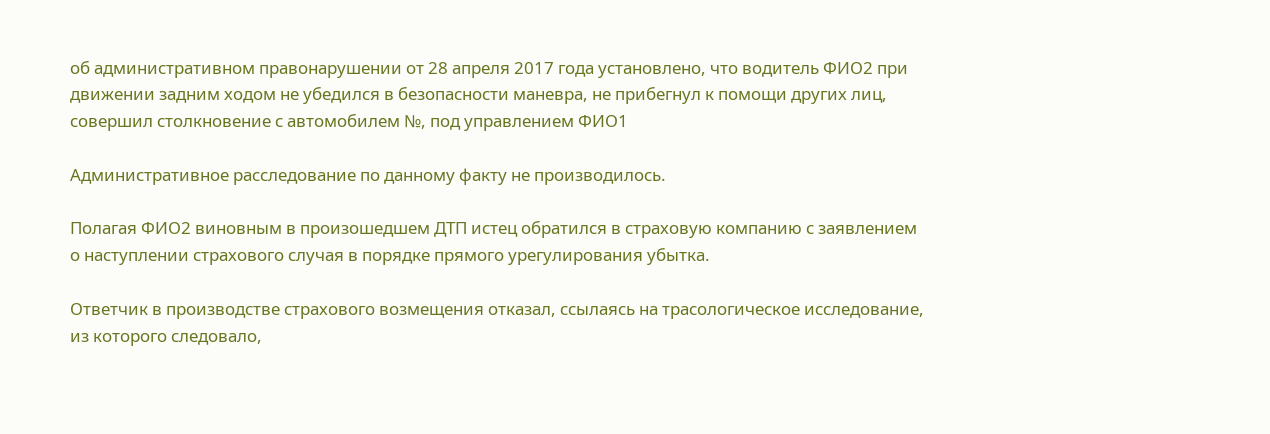об административном правонарушении от 28 апреля 2017 года установлено, что водитель ФИО2 при движении задним ходом не убедился в безопасности маневра, не прибегнул к помощи других лиц, совершил столкновение с автомобилем №, под управлением ФИО1

Административное расследование по данному факту не производилось.

Полагая ФИО2 виновным в произошедшем ДТП истец обратился в страховую компанию с заявлением о наступлении страхового случая в порядке прямого урегулирования убытка.

Ответчик в производстве страхового возмещения отказал, ссылаясь на трасологическое исследование, из которого следовало,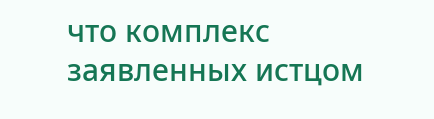что комплекс заявленных истцом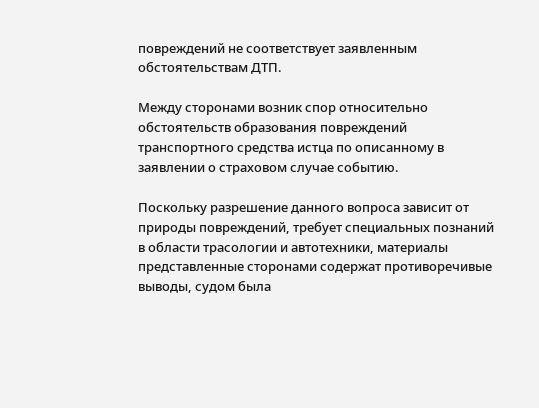повреждений не соответствует заявленным обстоятельствам ДТП.

Между сторонами возник спор относительно обстоятельств образования повреждений транспортного средства истца по описанному в заявлении о страховом случае событию.

Поскольку разрешение данного вопроса зависит от природы повреждений, требует специальных познаний в области трасологии и автотехники, материалы представленные сторонами содержат противоречивые выводы, судом была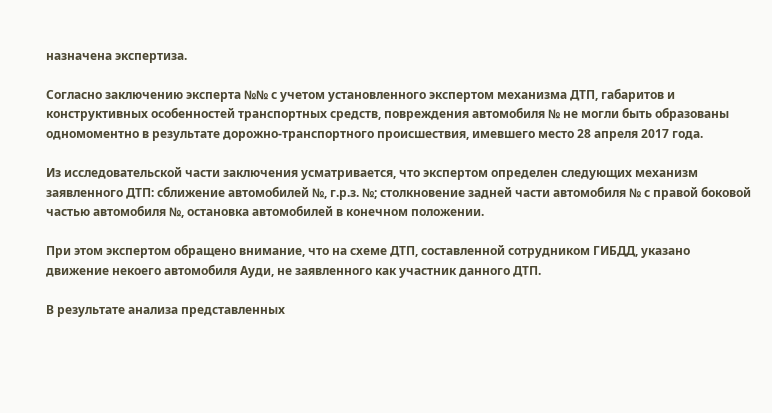назначена экспертиза.

Согласно заключению эксперта №№ с учетом установленного экспертом механизма ДТП, габаритов и конструктивных особенностей транспортных средств, повреждения автомобиля № не могли быть образованы одномоментно в результате дорожно-транспортного происшествия, имевшего место 28 апреля 2017 года.

Из исследовательской части заключения усматривается, что экспертом определен следующих механизм заявленного ДТП: сближение автомобилей №, г.р.з. №; столкновение задней части автомобиля № с правой боковой частью автомобиля №, остановка автомобилей в конечном положении.

При этом экспертом обращено внимание, что на схеме ДТП, составленной сотрудником ГИБДД, указано движение некоего автомобиля Ауди, не заявленного как участник данного ДТП.

В результате анализа представленных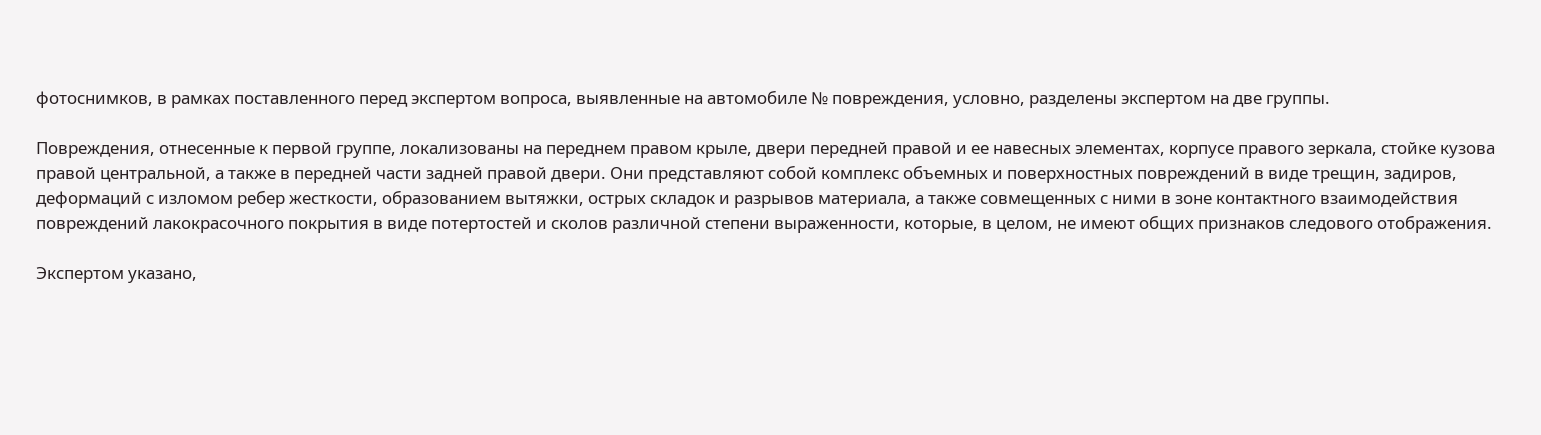фотоснимков, в рамках поставленного перед экспертом вопроса, выявленные на автомобиле № повреждения, условно, разделены экспертом на две группы.

Повреждения, отнесенные к первой группе, локализованы на переднем правом крыле, двери передней правой и ее навесных элементах, корпусе правого зеркала, стойке кузова правой центральной, а также в передней части задней правой двери. Они представляют собой комплекс объемных и поверхностных повреждений в виде трещин, задиров, деформаций с изломом ребер жесткости, образованием вытяжки, острых складок и разрывов материала, а также совмещенных с ними в зоне контактного взаимодействия повреждений лакокрасочного покрытия в виде потертостей и сколов различной степени выраженности, которые, в целом, не имеют общих признаков следового отображения.

Экспертом указано,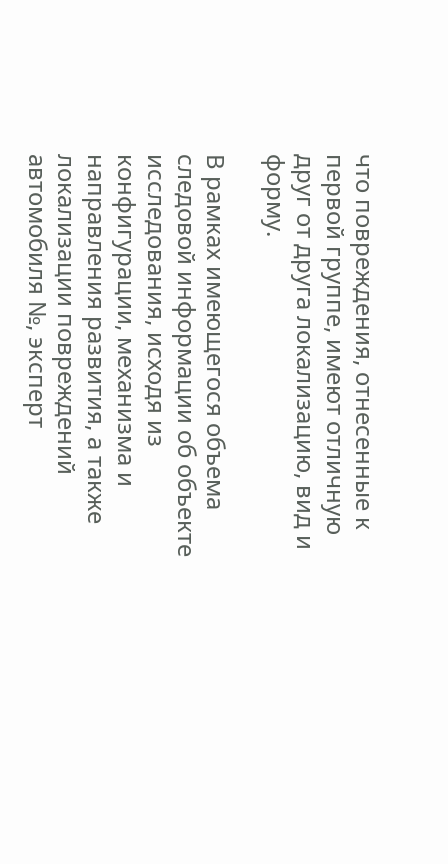что повреждения, отнесенные к первой группе, имеют отличную друг от друга локализацию, вид и форму.

В рамках имеющегося объема следовой информации об объекте исследования, исходя из конфигурации, механизма и направления развития, а также локализации повреждений автомобиля №, эксперт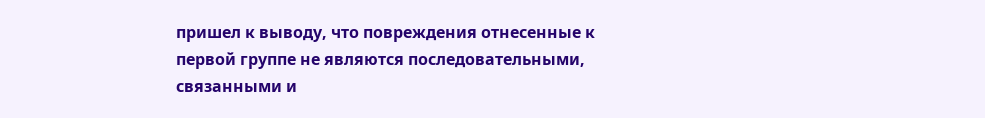пришел к выводу, что повреждения отнесенные к первой группе не являются последовательными, связанными и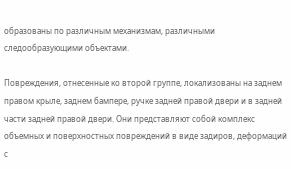образованы по различным механизмам, различными следообразующими объектами.

Повреждения, отнесенные ко второй группе, локализованы на заднем правом крыле, заднем бампере, ручке задней правой двери и в задней части задней правой двери. Они представляют собой комплекс объемных и поверхностных повреждений в виде задиров, деформаций с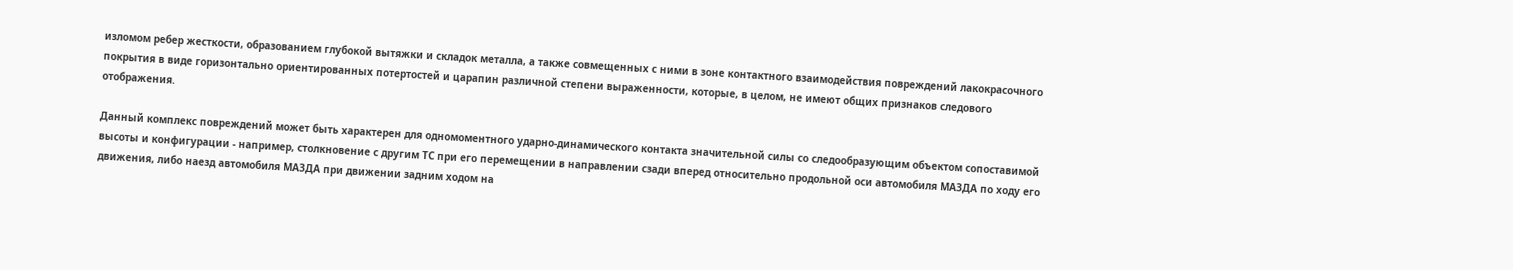изломом ребер жесткости, образованием глубокой вытяжки и складок металла, а также совмещенных с ними в зоне контактного взаимодействия повреждений лакокрасочного покрытия в виде горизонтально ориентированных потертостей и царапин различной степени выраженности, которые, в целом, не имеют общих признаков следового отображения.

Данный комплекс повреждений может быть характерен для одномоментного ударно-динамического контакта значительной силы со следообразующим объектом сопоставимой высоты и конфигурации - например, столкновение с другим ТС при его перемещении в направлении сзади вперед относительно продольной оси автомобиля МАЗДА по ходу его движения, либо наезд автомобиля МАЗДА при движении задним ходом на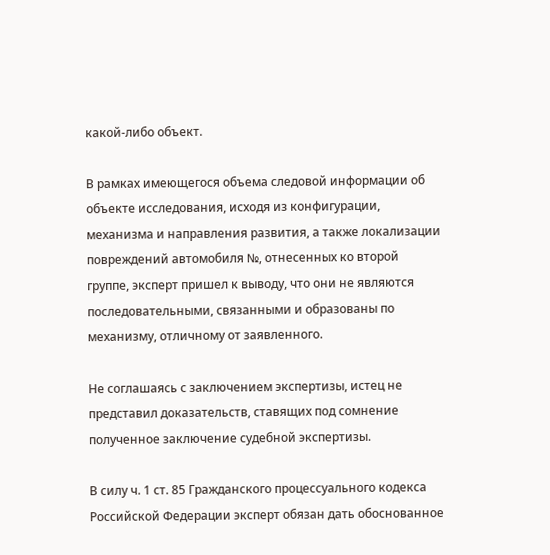какой-либо объект.

В рамках имеющегося объема следовой информации об объекте исследования, исходя из конфигурации, механизма и направления развития, а также локализации повреждений автомобиля №, отнесенных ко второй группе, эксперт пришел к выводу, что они не являются последовательными, связанными и образованы по механизму, отличному от заявленного.

Не соглашаясь с заключением экспертизы, истец не представил доказательств, ставящих под сомнение полученное заключение судебной экспертизы.

В силу ч. 1 ст. 85 Гражданского процессуального кодекса Российской Федерации эксперт обязан дать обоснованное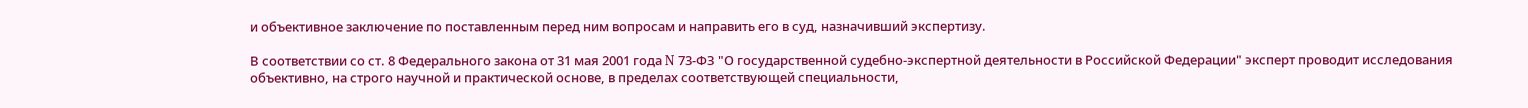и объективное заключение по поставленным перед ним вопросам и направить его в суд, назначивший экспертизу.

В соответствии со ст. 8 Федерального закона от 31 мая 2001 года N 73-ФЗ "О государственной судебно-экспертной деятельности в Российской Федерации" эксперт проводит исследования объективно, на строго научной и практической основе, в пределах соответствующей специальности,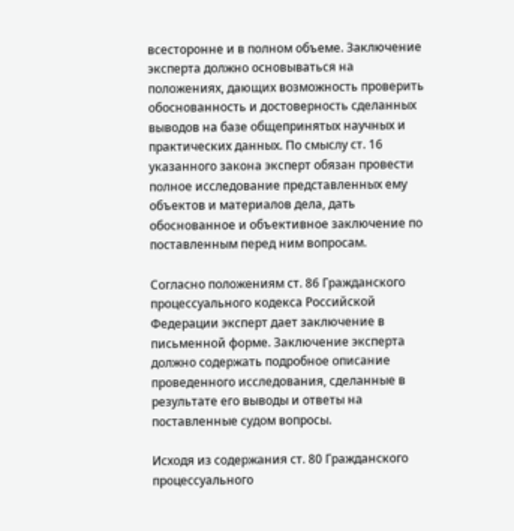всесторонне и в полном объеме. Заключение эксперта должно основываться на положениях, дающих возможность проверить обоснованность и достоверность сделанных выводов на базе общепринятых научных и практических данных. По смыслу ст. 16 указанного закона эксперт обязан провести полное исследование представленных ему объектов и материалов дела, дать обоснованное и объективное заключение по поставленным перед ним вопросам.

Согласно положениям ст. 86 Гражданского процессуального кодекса Российской Федерации эксперт дает заключение в письменной форме. Заключение эксперта должно содержать подробное описание проведенного исследования, сделанные в результате его выводы и ответы на поставленные судом вопросы.

Исходя из содержания ст. 80 Гражданского процессуального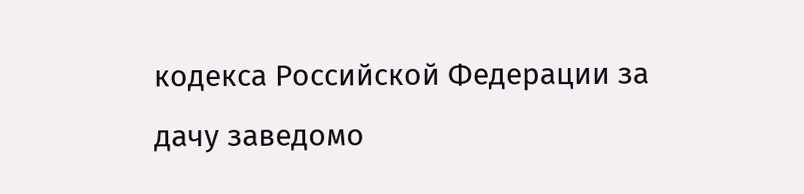кодекса Российской Федерации за дачу заведомо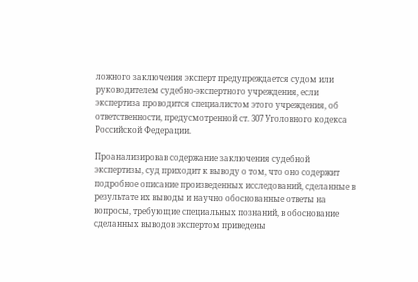ложного заключения эксперт предупреждается судом или руководителем судебно-экспертного учреждения, если экспертиза проводится специалистом этого учреждения, об ответственности, предусмотренной ст. 307 Уголовного кодекса Российской Федерации.

Проанализировав содержание заключения судебной экспертизы, суд приходит к выводу о том, что оно содержит подробное описание произведенных исследований, сделанные в результате их выводы и научно обоснованные ответы на вопросы, требующие специальных познаний, в обоснование сделанных выводов экспертом приведены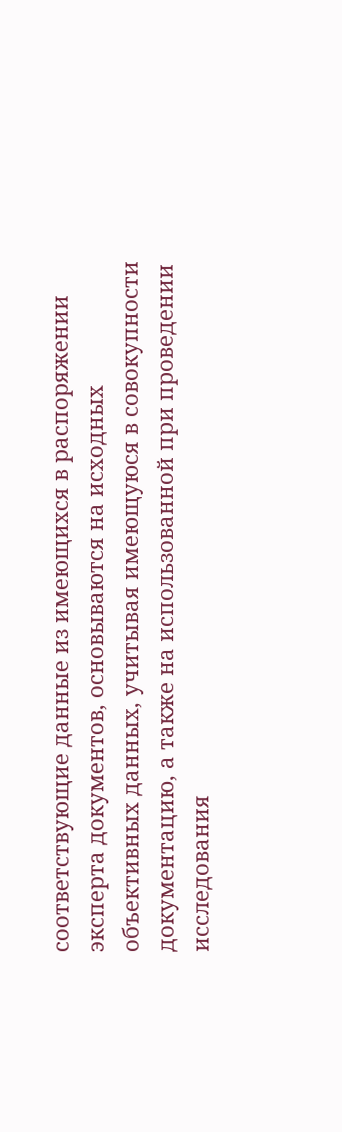соответствующие данные из имеющихся в распоряжении эксперта документов, основываются на исходных объективных данных, учитывая имеющуюся в совокупности документацию, а также на использованной при проведении исследования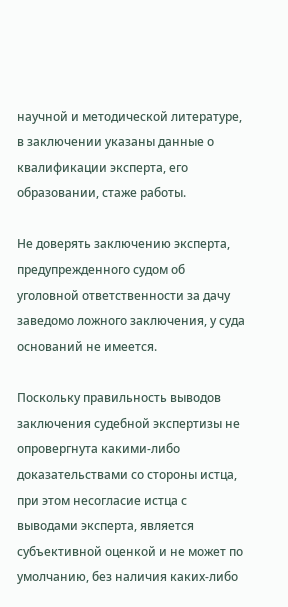научной и методической литературе, в заключении указаны данные о квалификации эксперта, его образовании, стаже работы.

Не доверять заключению эксперта, предупрежденного судом об уголовной ответственности за дачу заведомо ложного заключения, у суда оснований не имеется.

Поскольку правильность выводов заключения судебной экспертизы не опровергнута какими-либо доказательствами со стороны истца, при этом несогласие истца с выводами эксперта, является субъективной оценкой и не может по умолчанию, без наличия каких-либо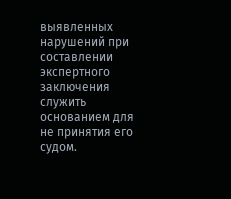выявленных нарушений при составлении экспертного заключения служить основанием для не принятия его судом.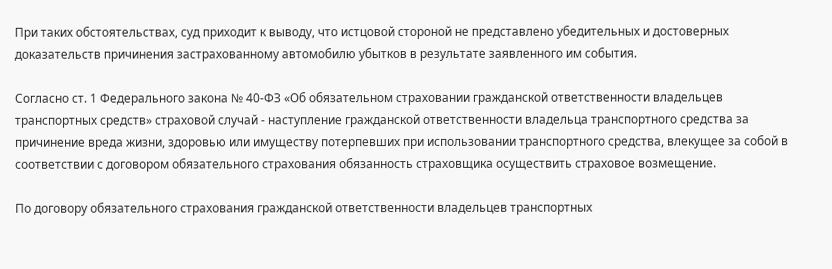При таких обстоятельствах, суд приходит к выводу, что истцовой стороной не представлено убедительных и достоверных доказательств причинения застрахованному автомобилю убытков в результате заявленного им события.

Согласно ст. 1 Федерального закона № 40-ФЗ «Об обязательном страховании гражданской ответственности владельцев транспортных средств» страховой случай - наступление гражданской ответственности владельца транспортного средства за причинение вреда жизни, здоровью или имуществу потерпевших при использовании транспортного средства, влекущее за собой в соответствии с договором обязательного страхования обязанность страховщика осуществить страховое возмещение.

По договору обязательного страхования гражданской ответственности владельцев транспортных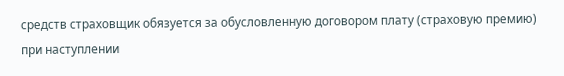средств страховщик обязуется за обусловленную договором плату (страховую премию) при наступлении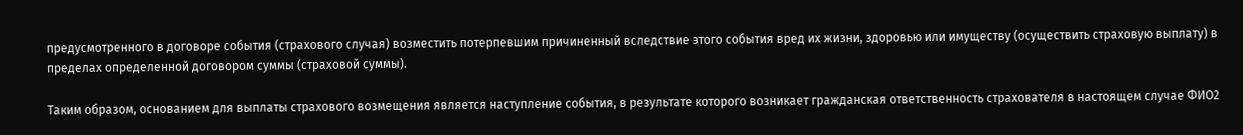предусмотренного в договоре события (страхового случая) возместить потерпевшим причиненный вследствие этого события вред их жизни, здоровью или имуществу (осуществить страховую выплату) в пределах определенной договором суммы (страховой суммы).

Таким образом, основанием для выплаты страхового возмещения является наступление события, в результате которого возникает гражданская ответственность страхователя в настоящем случае ФИО2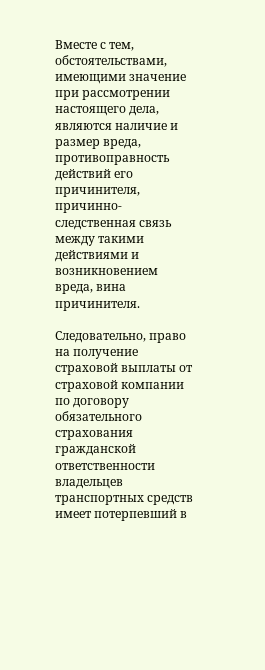Вместе с тем, обстоятельствами, имеющими значение при рассмотрении настоящего дела, являются наличие и размер вреда, противоправность действий его причинителя, причинно-следственная связь между такими действиями и возникновением вреда, вина причинителя.

Следовательно, право на получение страховой выплаты от страховой компании по договору обязательного страхования гражданской ответственности владельцев транспортных средств имеет потерпевший в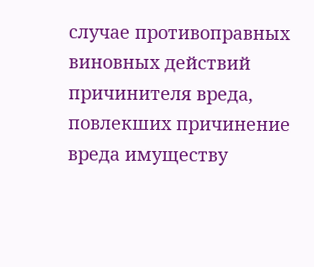случае противоправных виновных действий причинителя вреда, повлекших причинение вреда имуществу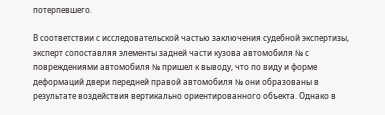потерпевшего.

В соответствии с исследовательской частью заключения судебной экспертизы, эксперт сопоставляя элементы задней части кузова автомобиля № с повреждениями автомобиля № пришел к выводу, что по виду и форме деформаций двери передней правой автомобиля № они образованы в результате воздействия вертикально ориентированного объекта. Однако в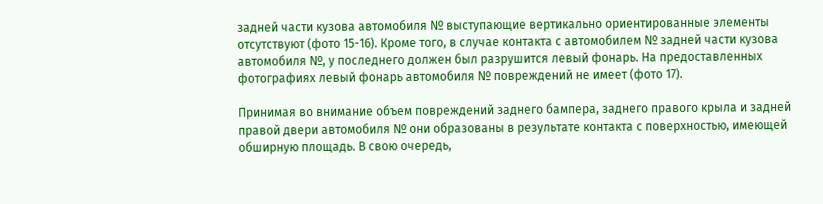задней части кузова автомобиля № выступающие вертикально ориентированные элементы отсутствуют (фото 15-16). Кроме того, в случае контакта с автомобилем № задней части кузова автомобиля №, у последнего должен был разрушится левый фонарь. На предоставленных фотографиях левый фонарь автомобиля № повреждений не имеет (фото 17).

Принимая во внимание объем повреждений заднего бампера, заднего правого крыла и задней правой двери автомобиля № они образованы в результате контакта с поверхностью, имеющей обширную площадь. В свою очередь,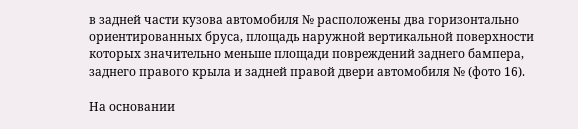в задней части кузова автомобиля № расположены два горизонтально ориентированных бруса, площадь наружной вертикальной поверхности которых значительно меньше площади повреждений заднего бампера, заднего правого крыла и задней правой двери автомобиля № (фото 16).

На основании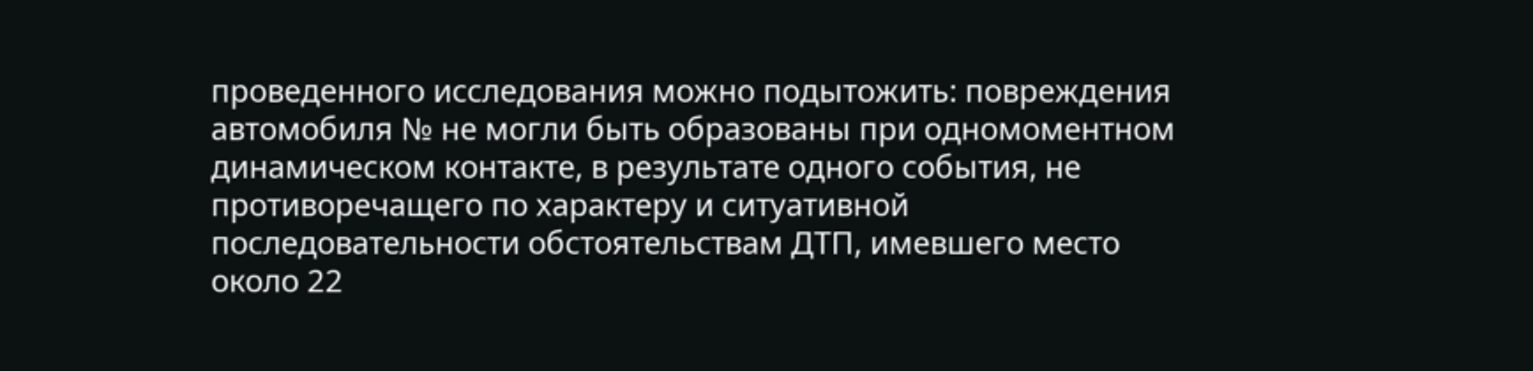проведенного исследования можно подытожить: повреждения автомобиля № не могли быть образованы при одномоментном динамическом контакте, в результате одного события, не противоречащего по характеру и ситуативной последовательности обстоятельствам ДТП, имевшего место около 22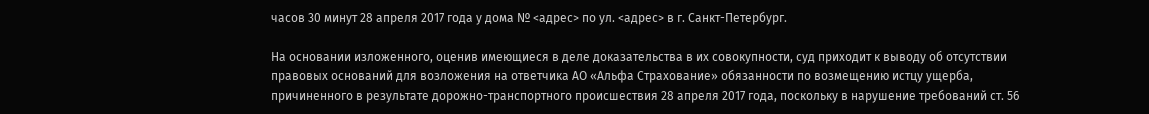часов 30 минут 28 апреля 2017 года у дома № <адрес> по ул. <адрес> в г. Санкт-Петербург.

На основании изложенного, оценив имеющиеся в деле доказательства в их совокупности, суд приходит к выводу об отсутствии правовых оснований для возложения на ответчика АО «Альфа Страхование» обязанности по возмещению истцу ущерба, причиненного в результате дорожно-транспортного происшествия 28 апреля 2017 года, поскольку в нарушение требований ст. 56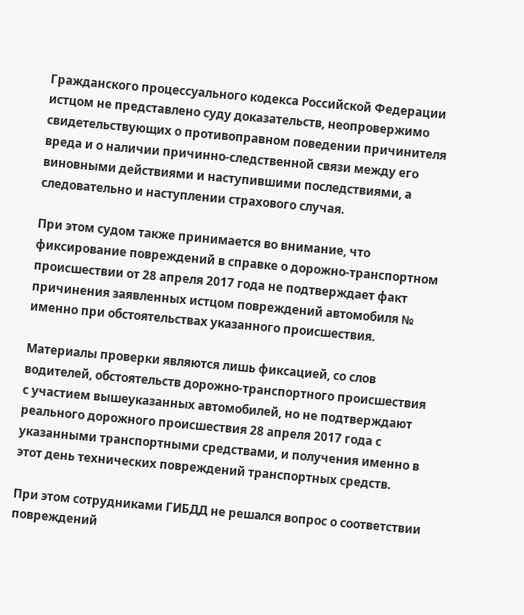Гражданского процессуального кодекса Российской Федерации истцом не представлено суду доказательств, неопровержимо свидетельствующих о противоправном поведении причинителя вреда и о наличии причинно-следственной связи между его виновными действиями и наступившими последствиями, а следовательно и наступлении страхового случая.

При этом судом также принимается во внимание, что фиксирование повреждений в справке о дорожно-транспортном происшествии от 28 апреля 2017 года не подтверждает факт причинения заявленных истцом повреждений автомобиля № именно при обстоятельствах указанного происшествия.

Материалы проверки являются лишь фиксацией, со слов водителей, обстоятельств дорожно-транспортного происшествия с участием вышеуказанных автомобилей, но не подтверждают реального дорожного происшествия 28 апреля 2017 года с указанными транспортными средствами, и получения именно в этот день технических повреждений транспортных средств.

При этом сотрудниками ГИБДД не решался вопрос о соответствии повреждений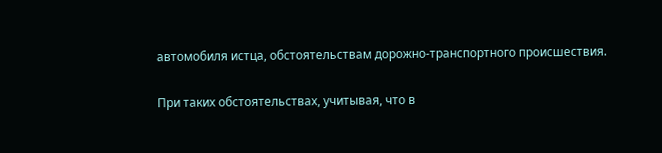автомобиля истца, обстоятельствам дорожно-транспортного происшествия.

При таких обстоятельствах, учитывая, что в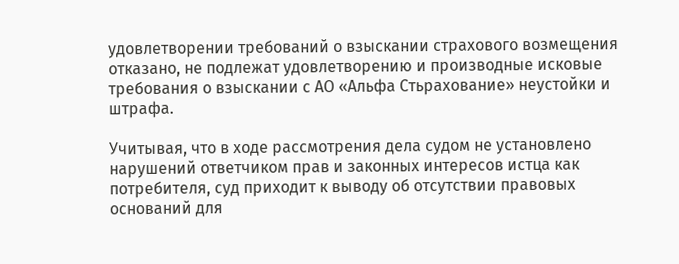удовлетворении требований о взыскании страхового возмещения отказано, не подлежат удовлетворению и производные исковые требования о взыскании с АО «Альфа Стьрахование» неустойки и штрафа.

Учитывая, что в ходе рассмотрения дела судом не установлено нарушений ответчиком прав и законных интересов истца как потребителя, суд приходит к выводу об отсутствии правовых оснований для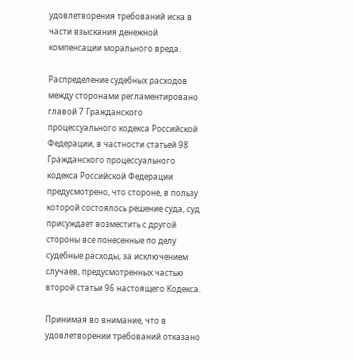удовлетворения требований иска в части взыскания денежной компенсации морального вреда.

Распределение судебных расходов между сторонами регламентировано главой 7 Гражданского процессуального кодекса Российской Федерации, в частности статьей 98 Гражданского процессуального кодекса Российской Федерации предусмотрено, что стороне, в пользу которой состоялось решение суда, суд присуждает возместить с другой стороны все понесенные по делу судебные расходы, за исключением случаев, предусмотренных частью второй статьи 96 настоящего Кодекса.

Принимая во внимание, что в удовлетворении требований отказано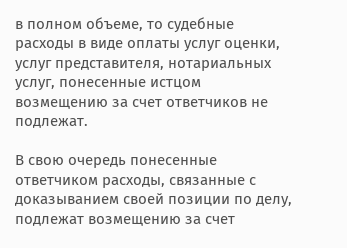в полном объеме, то судебные расходы в виде оплаты услуг оценки, услуг представителя, нотариальных услуг, понесенные истцом возмещению за счет ответчиков не подлежат.

В свою очередь понесенные ответчиком расходы, связанные с доказыванием своей позиции по делу, подлежат возмещению за счет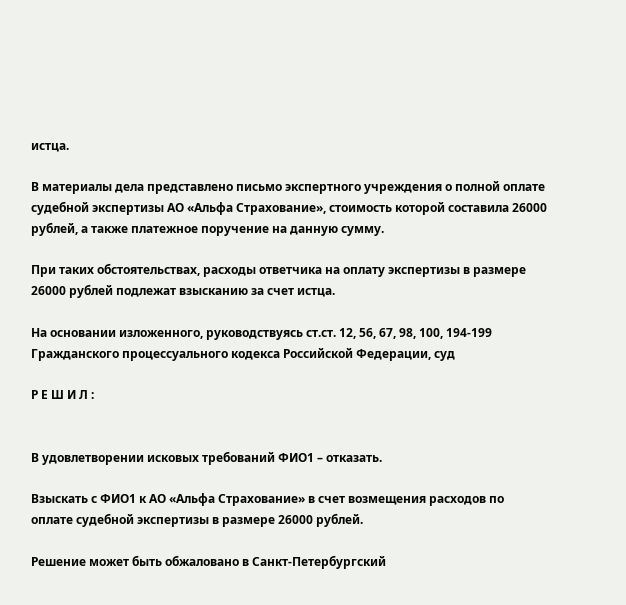истца.

В материалы дела представлено письмо экспертного учреждения о полной оплате судебной экспертизы АО «Альфа Страхование», стоимость которой составила 26000 рублей, а также платежное поручение на данную сумму.

При таких обстоятельствах, расходы ответчика на оплату экспертизы в размере 26000 рублей подлежат взысканию за счет истца.

На основании изложенного, руководствуясь ст.ст. 12, 56, 67, 98, 100, 194-199 Гражданского процессуального кодекса Российской Федерации, суд

Р Е Ш И Л :


В удовлетворении исковых требований ФИО1 – отказать.

Взыскать с ФИО1 к АО «Альфа Страхование» в счет возмещения расходов по оплате судебной экспертизы в размере 26000 рублей.

Решение может быть обжаловано в Санкт-Петербургский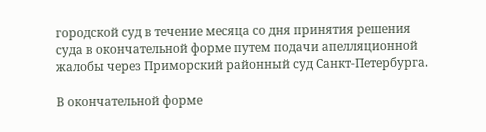городской суд в течение месяца со дня принятия решения суда в окончательной форме путем подачи апелляционной жалобы через Приморский районный суд Санкт-Петербурга.

В окончательной форме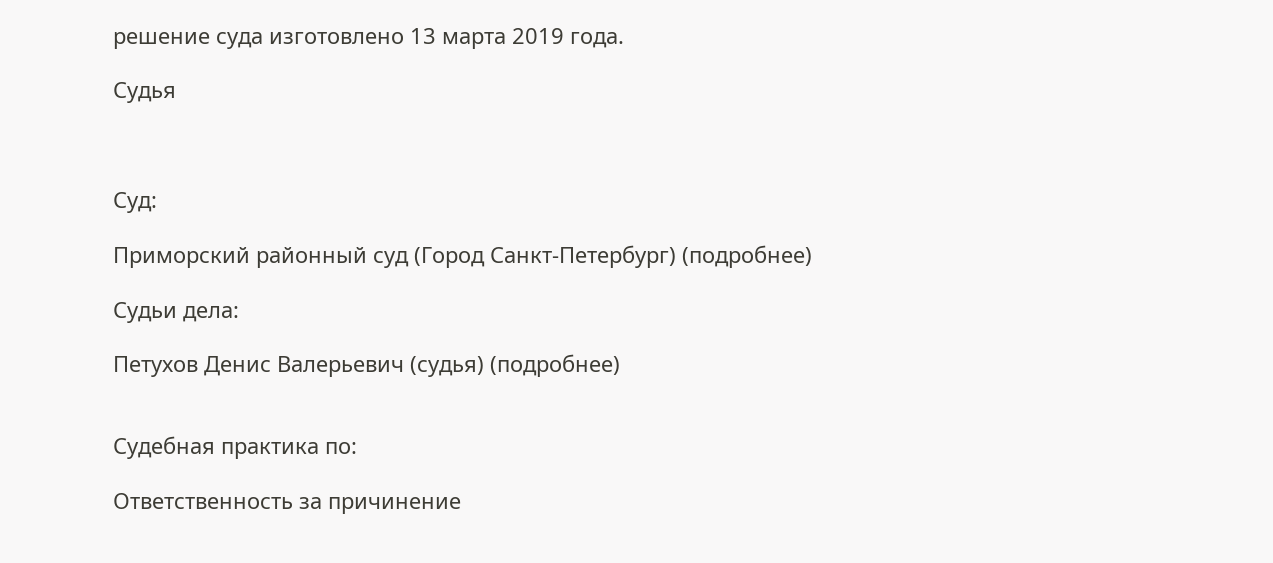решение суда изготовлено 13 марта 2019 года.

Судья



Суд:

Приморский районный суд (Город Санкт-Петербург) (подробнее)

Судьи дела:

Петухов Денис Валерьевич (судья) (подробнее)


Судебная практика по:

Ответственность за причинение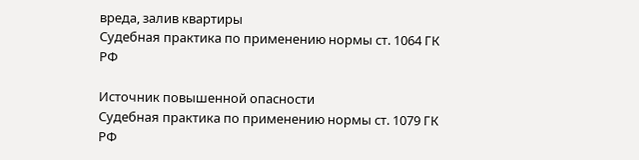вреда, залив квартиры
Судебная практика по применению нормы ст. 1064 ГК РФ

Источник повышенной опасности
Судебная практика по применению нормы ст. 1079 ГК РФ